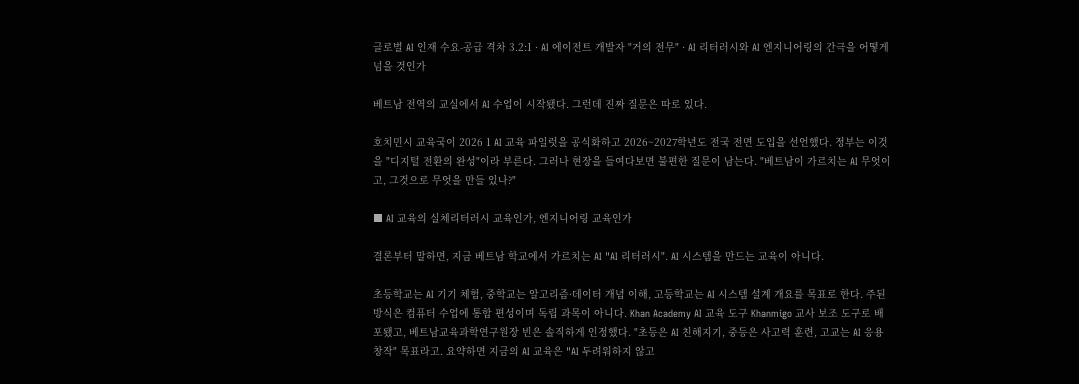글로벌 AI 인재 수요-공급 격차 3.2:1 · AI 에이전트 개발자 "거의 전무" · AI 리터러시와 AI 엔지니어링의 간극을 어떻게 넘을 것인가

베트남 전역의 교실에서 AI 수업이 시작됐다. 그런데 진짜 질문은 따로 있다.

호치민시 교육국이 2026 1 AI 교육 파일럿을 공식화하고 2026~2027학년도 전국 전면 도입을 선언했다. 정부는 이것을 "디지털 전환의 완성"이라 부른다. 그러나 현장을 들여다보면 불편한 질문이 남는다. "베트남이 가르치는 AI 무엇이고, 그것으로 무엇을 만들 있나?"

■ AI 교육의 실체리터러시 교육인가, 엔지니어링 교육인가

결론부터 말하면, 지금 베트남 학교에서 가르치는 AI "AI 리터러시". AI 시스템을 만드는 교육이 아니다.

초등학교는 AI 기기 체험, 중학교는 알고리즘·데이터 개념 이해, 고등학교는 AI 시스템 설계 개요를 목표로 한다. 주된 방식은 컴퓨터 수업에 통합 편성이며 독립 과목이 아니다. Khan Academy AI 교육 도구 Khanmigo 교사 보조 도구로 배포됐고, 베트남교육과학연구원장 빈은 솔직하게 인정했다. "초등은 AI 친해지기, 중등은 사고력 훈련, 고교는 AI 응용 창작" 목표라고. 요약하면 지금의 AI 교육은 "AI 두려워하지 않고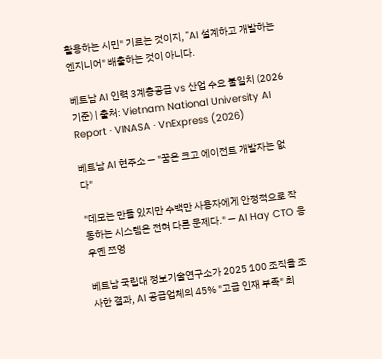활용하는 시민" 기르는 것이지, "AI 설계하고 개발하는 엔지니어" 배출하는 것이 아니다.

베트남 AI 인력 3계층공급 vs 산업 수요 불일치 (2026 기준) | 출처: Vietnam National University AI Report · VINASA · VnExpress (2026)

베트남 AI 현주소 — "꿈은 크고 에이전트 개발자는 없다"

"데모는 만들 있지만 수백만 사용자에게 안정적으로 작동하는 시스템은 전혀 다른 문제다." — AI Hay CTO 응우옌 쯔엉

베트남 국립대 정보기술연구소가 2025 100 조직을 조사한 결과, AI 공급업체의 45% "고급 인재 부족" 최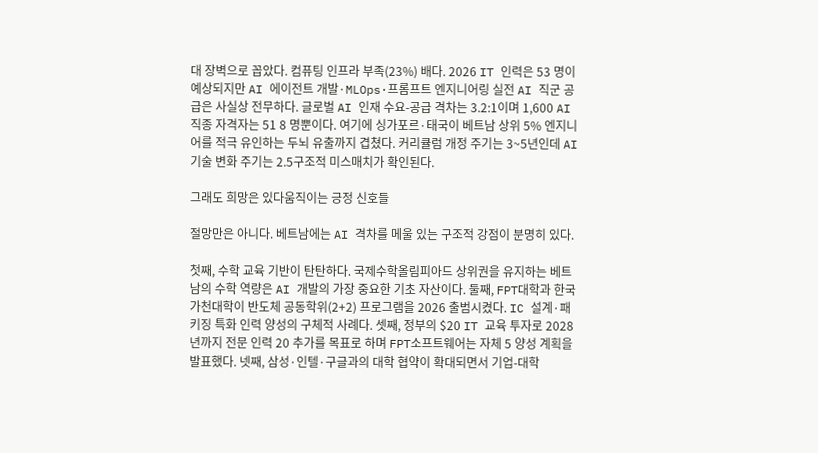대 장벽으로 꼽았다. 컴퓨팅 인프라 부족(23%) 배다. 2026 IT 인력은 53 명이 예상되지만 AI 에이전트 개발·MLOps·프롬프트 엔지니어링 실전 AI 직군 공급은 사실상 전무하다. 글로벌 AI 인재 수요-공급 격차는 3.2:1이며 1,600 AI 직종 자격자는 51 8 명뿐이다. 여기에 싱가포르·태국이 베트남 상위 5% 엔지니어를 적극 유인하는 두뇌 유출까지 겹쳤다. 커리큘럼 개정 주기는 3~5년인데 AI 기술 변화 주기는 2.5구조적 미스매치가 확인된다.

그래도 희망은 있다움직이는 긍정 신호들

절망만은 아니다. 베트남에는 AI 격차를 메울 있는 구조적 강점이 분명히 있다.

첫째, 수학 교육 기반이 탄탄하다. 국제수학올림피아드 상위권을 유지하는 베트남의 수학 역량은 AI 개발의 가장 중요한 기초 자산이다. 둘째, FPT대학과 한국 가천대학이 반도체 공동학위(2+2) 프로그램을 2026 출범시켰다. IC 설계·패키징 특화 인력 양성의 구체적 사례다. 셋째, 정부의 $20 IT 교육 투자로 2028년까지 전문 인력 20 추가를 목표로 하며 FPT소프트웨어는 자체 5 양성 계획을 발표했다. 넷째, 삼성·인텔·구글과의 대학 협약이 확대되면서 기업-대학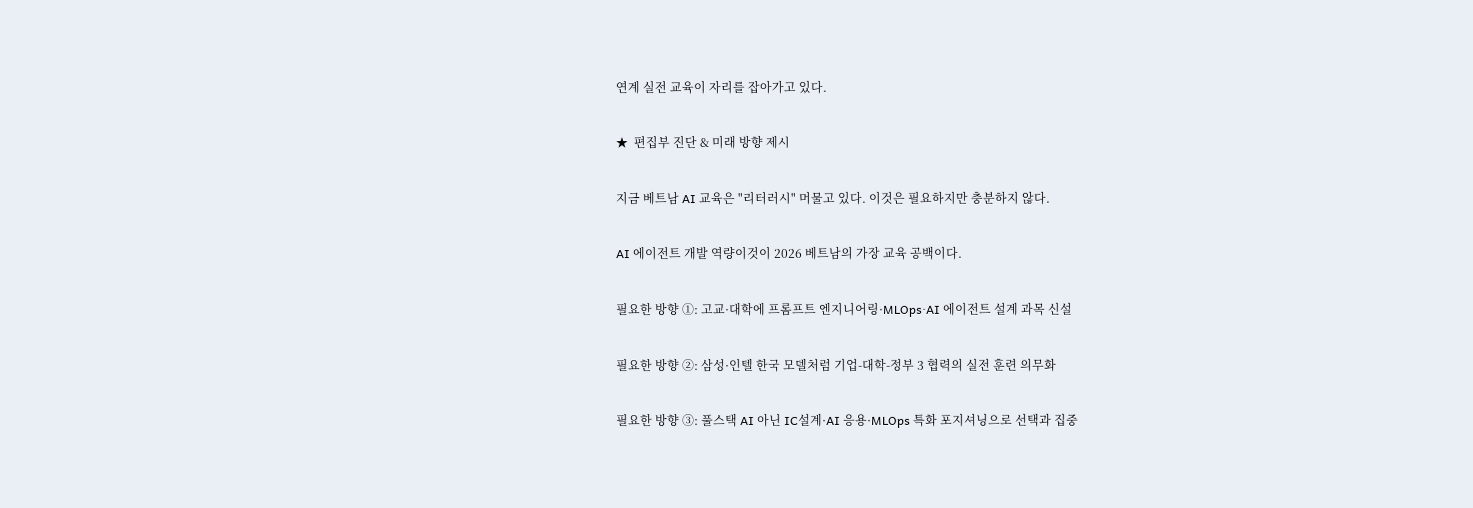연계 실전 교육이 자리를 잡아가고 있다.

★  편집부 진단 & 미래 방향 제시

지금 베트남 AI 교육은 "리터러시" 머물고 있다. 이것은 필요하지만 충분하지 않다.

AI 에이전트 개발 역량이것이 2026 베트남의 가장 교육 공백이다.

필요한 방향 ①: 고교·대학에 프롬프트 엔지니어링·MLOps·AI 에이전트 설계 과목 신설

필요한 방향 ②: 삼성·인텔 한국 모델처럼 기업-대학-정부 3 협력의 실전 훈련 의무화

필요한 방향 ③: 풀스택 AI 아닌 IC설계·AI 응용·MLOps 특화 포지셔닝으로 선택과 집중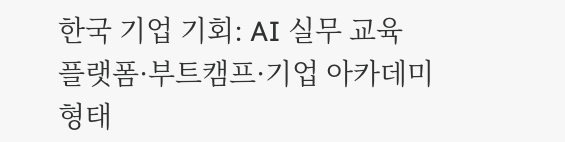한국 기업 기회: AI 실무 교육 플랫폼·부트캠프·기업 아카데미 형태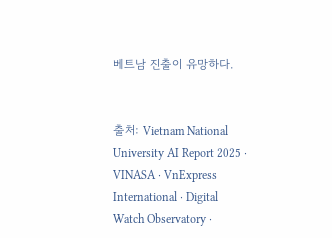베트남 진출이 유망하다.


출처: Vietnam National University AI Report 2025 · VINASA · VnExpress International · Digital Watch Observatory ·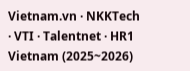Vietnam.vn · NKKTech · VTI · Talentnet · HR1 Vietnam (2025~2026)